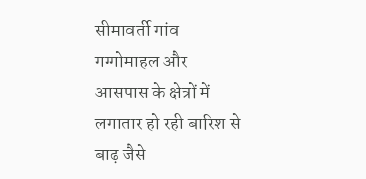सीमावर्ती गांव गग्गोमाहल और आसपास के क्षेत्रों में लगातार हो रही बारिश से बाढ़ जैसे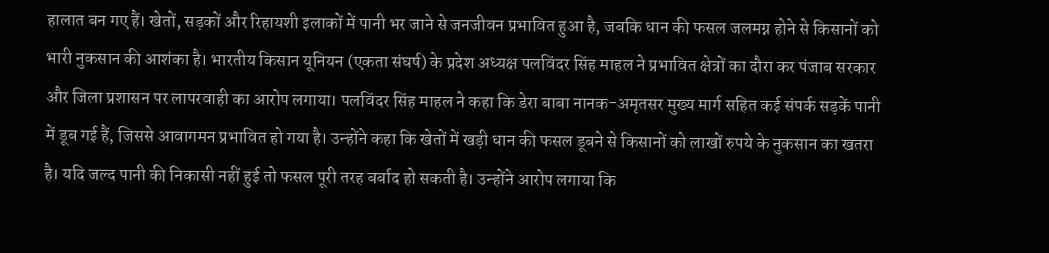हालात बन गए हैं। खेतों, सड़कों और रिहायशी इलाकों में पानी भर जाने से जनजीवन प्रभावित हुआ है, जबकि धान की फसल जलमग्न होने से किसानों को भारी नुकसान की आशंका है। भारतीय किसान यूनियन (एकता संघर्ष) के प्रदेश अध्यक्ष पलविंदर सिंह माहल ने प्रभावित क्षेत्रों का दौरा कर पंजाब सरकार और जिला प्रशासन पर लापरवाही का आरोप लगाया। पलविंदर सिंह माहल ने कहा कि डेरा बाबा नानक-अमृतसर मुख्य मार्ग सहित कई संपर्क सड़कें पानी में डूब गई हैं, जिससे आवागमन प्रभावित हो गया है। उन्होंने कहा कि खेतों में खड़ी धान की फसल डूबने से किसानों को लाखों रुपये के नुकसान का खतरा है। यदि जल्द पानी की निकासी नहीं हुई तो फसल पूरी तरह बर्बाद हो सकती है। उन्होंने आरोप लगाया कि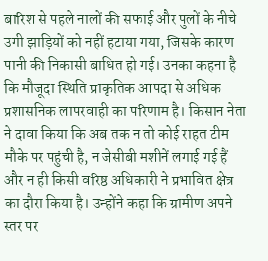बारिश से पहले नालों की सफाई और पुलों के नीचे उगी झाड़ियों को नहीं हटाया गया, जिसके कारण पानी की निकासी बाधित हो गई। उनका कहना है कि मौजूदा स्थिति प्राकृतिक आपदा से अधिक प्रशासनिक लापरवाही का परिणाम है। किसान नेता ने दावा किया कि अब तक न तो कोई राहत टीम मौके पर पहुंची है, न जेसीबी मशीनें लगाई गई हैं और न ही किसी वरिष्ठ अधिकारी ने प्रभावित क्षेत्र का दौरा किया है। उन्होंने कहा कि ग्रामीण अपने स्तर पर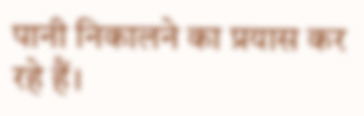पानी निकालने का प्रयास कर रहे हैं।